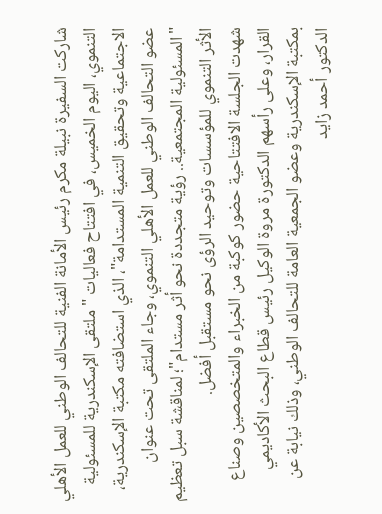شاركت السفيرة نبيلة مكرم رئيس الأمانة الفنية للتحالف الوطني للعمل الأهلي التنموي، اليوم الخميس، في افتتاح فعاليات "ملتقى الإسكندرية للمسئولية الاجتماعية وتحقيق التنمية المستدامة"، الذي استضافته مكتبة الإسكندرية، عضو التحالف الوطني للعمل الأهلي التنموي، وجاء الملتقى تحت عنوان "المسئولية المجتمعية.. رؤية متجددة نحو أثر مستدام"؛ لمناقشة سبل تعظيم الأثر التنموي للمؤسسات وتوحيد الرؤى نحو مستقبل أفضل.
شهدت الجلسة الافتتاحية حضور كوكبة من الخبراء والمتخصصين وصناع القرار، وعلى رأسهم الدكتورة مروة الوكيل رئيس قطاع البحث الأكاديمي بمكتبة الإسكندرية وعضو الجمعية العامة للتحالف الوطني، وذلك نيابة عن الدكتور أحمد زايد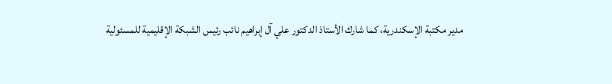مدير مكتبة الإسكندرية، كما شارك الأستاذ الدكتور علي آل إبراهيم نائب رئيس الشبكة الإقليمية للمسئولية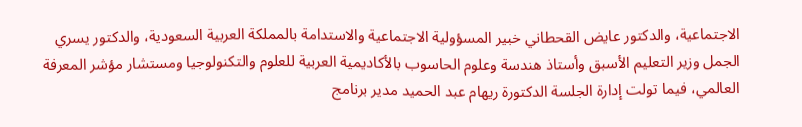الاجتماعية، والدكتور عايض القحطاني خبير المسؤولية الاجتماعية والاستدامة بالمملكة العربية السعودية، والدكتور يسري الجمل وزير التعليم الأسبق وأستاذ هندسة وعلوم الحاسوب بالأكاديمية العربية للعلوم والتكنولوجيا ومستشار مؤشر المعرفة العالمي، فيما تولت إدارة الجلسة الدكتورة ريهام عبد الحميد مدير برنامج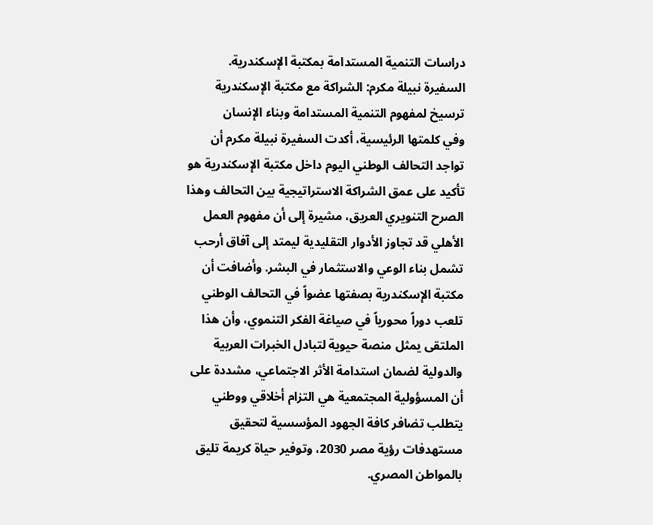دراسات التنمية المستدامة بمكتبة الإسكندرية.
السفيرة نبيلة مكرم: الشراكة مع مكتبة الإسكندرية ترسيخ لمفهوم التنمية المستدامة وبناء الإنسان
وفي كلمتها الرئيسية، أكدت السفيرة نبيلة مكرم أن تواجد التحالف الوطني اليوم داخل مكتبة الإسكندرية هو تأكيد على عمق الشراكة الاستراتيجية بين التحالف وهذا الصرح التنويري العريق، مشيرة إلى أن مفهوم العمل الأهلي قد تجاوز الأدوار التقليدية ليمتد إلى آفاق أرحب تشمل بناء الوعي والاستثمار في البشر. وأضافت أن مكتبة الإسكندرية بصفتها عضواً في التحالف الوطني تلعب دوراً محورياً في صياغة الفكر التنموي، وأن هذا الملتقى يمثل منصة حيوية لتبادل الخبرات العربية والدولية لضمان استدامة الأثر الاجتماعي، مشددة على أن المسؤولية المجتمعية هي التزام أخلاقي ووطني يتطلب تضافر كافة الجهود المؤسسية لتحقيق مستهدفات رؤية مصر 2030، وتوفير حياة كريمة تليق بالمواطن المصري.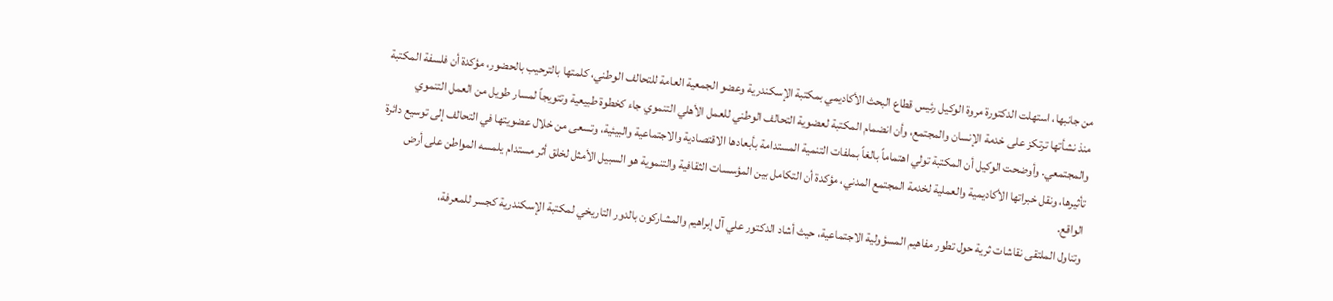من جانبها، استهلت الدكتورة مروة الوكيل رئيس قطاع البحث الأكاديمي بمكتبة الإسكندرية وعضو الجمعية العامة للتحالف الوطني، كلمتها بالترحيب بالحضور، مؤكدة أن فلسفة المكتبة منذ نشأتها ترتكز على خدمة الإنسان والمجتمع، وأن انضمام المكتبة لعضوية التحالف الوطني للعمل الأهلي التنموي جاء كخطوة طبيعية وتتويجاً لمسار طويل من العمل التنموي والمجتمعي. وأوضحت الوكيل أن المكتبة تولي اهتماماً بالغاً بملفات التنمية المستدامة بأبعادها الاقتصادية والاجتماعية والبيئية، وتسعى من خلال عضويتها في التحالف إلى توسيع دائرة تأثيرها، ونقل خبراتها الأكاديمية والعملية لخدمة المجتمع المدني، مؤكدة أن التكامل بين المؤسسات الثقافية والتنموية هو السبيل الأمثل لخلق أثر مستدام يلمسه المواطن على أرض الواقع.
وتناول الملتقى نقاشات ثرية حول تطور مفاهيم المسؤولية الاجتماعية، حيث أشاد الدكتور علي آل إبراهيم والمشاركون بالدور التاريخي لمكتبة الإسكندرية كجسر للمعرفة،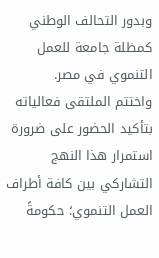وبدور التحالف الوطني كمظلة جامعة للعمل التنموي في مصر.
واختتم الملتقى فعالياته بتأكيد الحضور على ضرورة استمرار هذا النهج التشاركي بين كافة أطراف العمل التنموي؛ حكومةً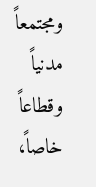ومجتمعاً مدنياً وقطاعاً خاصاً،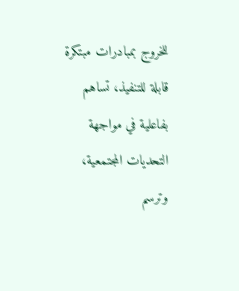للخروج بمبادرات مبتكرة قابلة للتنفيذ، تساهم بفاعلية في مواجهة التحديات المجتمعية، وترسم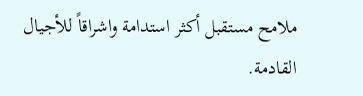ملامح مستقبل أكثر استدامة واشراقاً للأجيال القادمة.